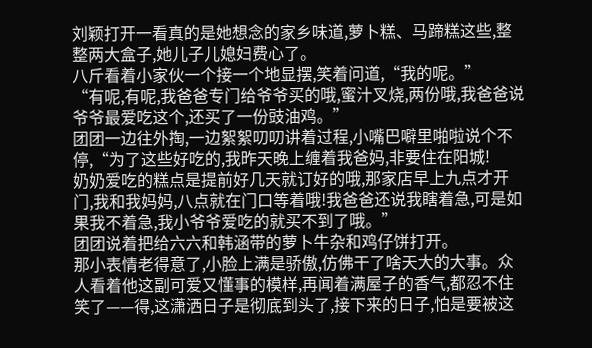刘颖打开一看真的是她想念的家乡味道,萝卜糕、马蹄糕这些,整整两大盒子,她儿子儿媳妇费心了。
八斤看着小家伙一个接一个地显摆,笑着问道,“我的呢。”
“有呢,有呢,我爸爸专门给爷爷买的哦,蜜汁叉烧,两份哦,我爸爸说爷爷最爱吃这个,还买了一份豉油鸡。”
团团一边往外掏,一边絮絮叨叨讲着过程,小嘴巴噼里啪啦说个不停,“为了这些好吃的,我昨天晚上缠着我爸妈,非要住在阳城!
奶奶爱吃的糕点是提前好几天就订好的哦,那家店早上九点才开门,我和我妈妈,八点就在门口等着哦!我爸爸还说我瞎着急,可是如果我不着急,我小爷爷爱吃的就买不到了哦。”
团团说着把给六六和韩涵带的萝卜牛杂和鸡仔饼打开。
那小表情老得意了,小脸上满是骄傲,仿佛干了啥天大的大事。众人看着他这副可爱又懂事的模样,再闻着满屋子的香气,都忍不住笑了——得,这潇洒日子是彻底到头了,接下来的日子,怕是要被这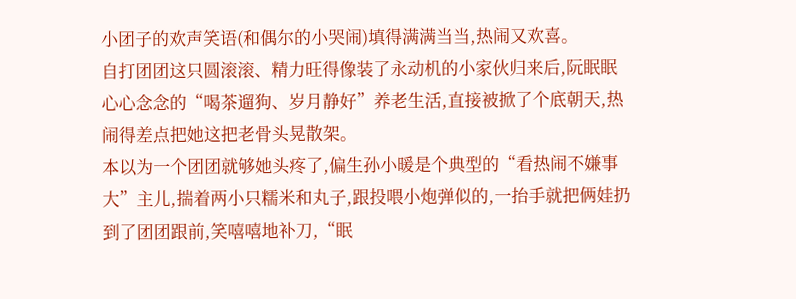小团子的欢声笑语(和偶尔的小哭闹)填得满满当当,热闹又欢喜。
自打团团这只圆滚滚、精力旺得像装了永动机的小家伙归来后,阮眠眠心心念念的“喝茶遛狗、岁月静好”养老生活,直接被掀了个底朝天,热闹得差点把她这把老骨头晃散架。
本以为一个团团就够她头疼了,偏生孙小暖是个典型的“看热闹不嫌事大”主儿,揣着两小只糯米和丸子,跟投喂小炮弹似的,一抬手就把俩娃扔到了团团跟前,笑嘻嘻地补刀,“眠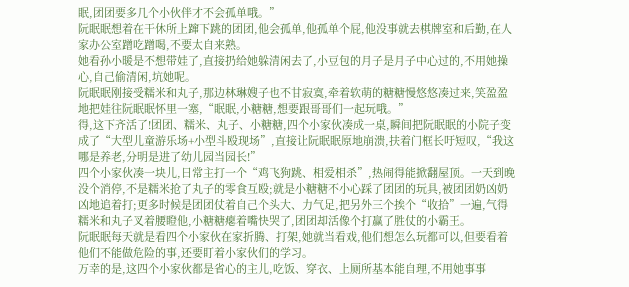眠,团团要多几个小伙伴才不会孤单哦。”
阮眠眠想着在干休所上蹿下跳的团团,他会孤单,他孤单个屁,他没事就去棋牌室和后勤,在人家办公室蹭吃蹭喝,不要太自来熟。
她看孙小暖是不想带娃了,直接扔给她躲清闲去了,小豆包的月子是月子中心过的,不用她操心,自己偷清闲,坑她呢。
阮眠眠刚接受糯米和丸子,那边林琳嫂子也不甘寂寞,牵着软萌的糖糖慢悠悠凑过来,笑盈盈地把娃往阮眠眠怀里一塞,“眠眠,小糖糖,想要跟哥哥们一起玩哦。”
得,这下齐活了!团团、糯米、丸子、小糖糖,四个小家伙凑成一桌,瞬间把阮眠眠的小院子变成了“大型儿童游乐场+小型斗殴现场”,直接让阮眠眠原地崩溃,扶着门框长吁短叹,“我这哪是养老,分明是进了幼儿园当园长!”
四个小家伙凑一块儿,日常主打一个“鸡飞狗跳、相爱相杀”,热闹得能掀翻屋顶。一天到晚没个消停,不是糯米抢了丸子的零食互殴;就是小糖糖不小心踩了团团的玩具,被团团奶凶奶凶地追着打;更多时候是团团仗着自己个头大、力气足,把另外三个挨个“收拾”一遍,气得糯米和丸子叉着腰瞪他,小糖糖瘪着嘴快哭了,团团却活像个打赢了胜仗的小霸王。
阮眠眠每天就是看四个小家伙在家折腾、打架,她就当看戏,他们想怎么玩都可以,但要看着他们不能做危险的事,还要盯着小家伙们的学习。
万幸的是,这四个小家伙都是省心的主儿,吃饭、穿衣、上厕所基本能自理,不用她事事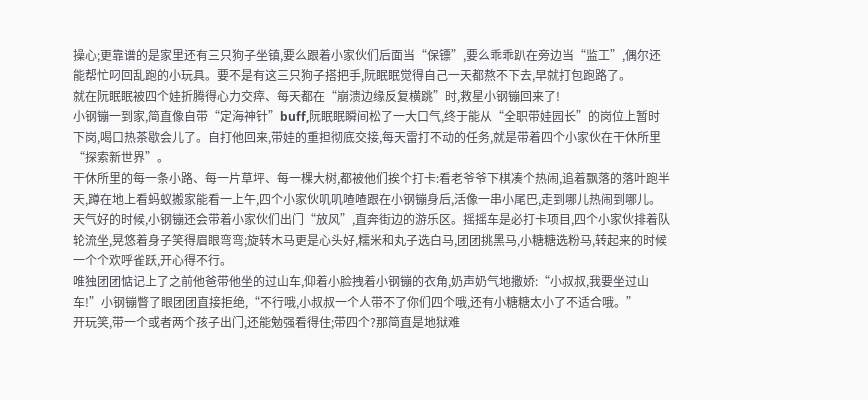操心;更靠谱的是家里还有三只狗子坐镇,要么跟着小家伙们后面当“保镖”,要么乖乖趴在旁边当“监工”,偶尔还能帮忙叼回乱跑的小玩具。要不是有这三只狗子搭把手,阮眠眠觉得自己一天都熬不下去,早就打包跑路了。
就在阮眠眠被四个娃折腾得心力交瘁、每天都在“崩溃边缘反复横跳”时,救星小钢镚回来了!
小钢镚一到家,简直像自带“定海神针”buff,阮眠眠瞬间松了一大口气,终于能从“全职带娃园长”的岗位上暂时下岗,喝口热茶歇会儿了。自打他回来,带娃的重担彻底交接,每天雷打不动的任务,就是带着四个小家伙在干休所里“探索新世界”。
干休所里的每一条小路、每一片草坪、每一棵大树,都被他们挨个打卡:看老爷爷下棋凑个热闹,追着飘落的落叶跑半天,蹲在地上看蚂蚁搬家能看一上午,四个小家伙叽叽喳喳跟在小钢镚身后,活像一串小尾巴,走到哪儿热闹到哪儿。
天气好的时候,小钢镚还会带着小家伙们出门“放风”,直奔街边的游乐区。摇摇车是必打卡项目,四个小家伙排着队轮流坐,晃悠着身子笑得眉眼弯弯;旋转木马更是心头好,糯米和丸子选白马,团团挑黑马,小糖糖选粉马,转起来的时候一个个欢呼雀跃,开心得不行。
唯独团团惦记上了之前他爸带他坐的过山车,仰着小脸拽着小钢镚的衣角,奶声奶气地撒娇:“小叔叔,我要坐过山车!”小钢镚瞥了眼团团直接拒绝,“不行哦,小叔叔一个人带不了你们四个哦,还有小糖糖太小了不适合哦。”
开玩笑,带一个或者两个孩子出门,还能勉强看得住;带四个?那简直是地狱难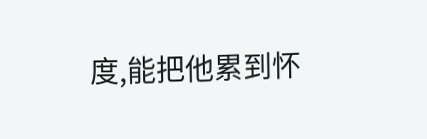度,能把他累到怀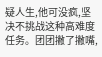疑人生,他可没疯,坚决不挑战这种高难度任务。团团撇了撇嘴,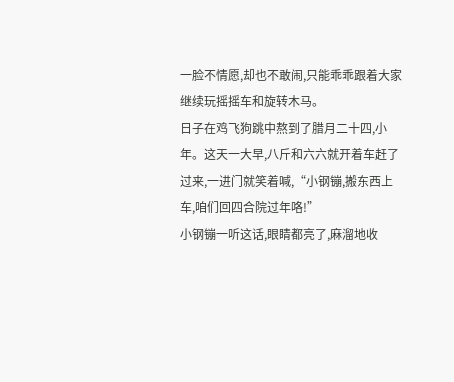一脸不情愿,却也不敢闹,只能乖乖跟着大家继续玩摇摇车和旋转木马。
日子在鸡飞狗跳中熬到了腊月二十四,小年。这天一大早,八斤和六六就开着车赶了过来,一进门就笑着喊,“小钢镚,搬东西上车,咱们回四合院过年咯!”
小钢镚一听这话,眼睛都亮了,麻溜地收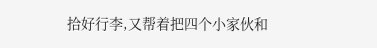拾好行李,又帮着把四个小家伙和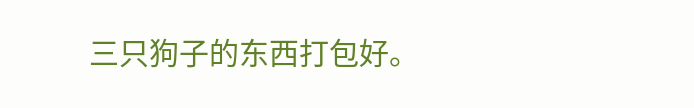三只狗子的东西打包好。